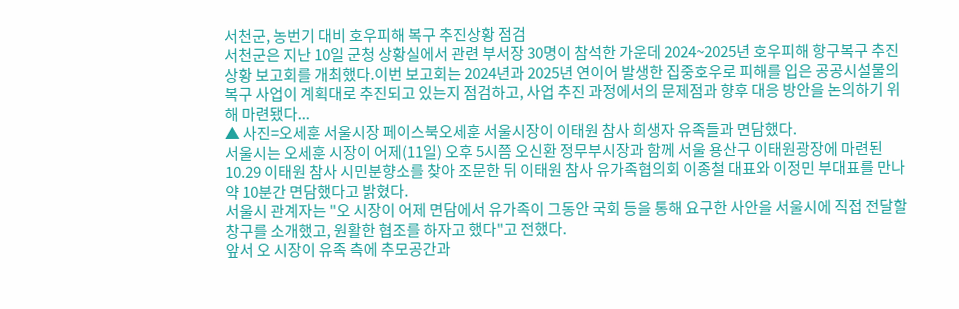서천군, 농번기 대비 호우피해 복구 추진상황 점검
서천군은 지난 10일 군청 상황실에서 관련 부서장 30명이 참석한 가운데 2024~2025년 호우피해 항구복구 추진상황 보고회를 개최했다.이번 보고회는 2024년과 2025년 연이어 발생한 집중호우로 피해를 입은 공공시설물의 복구 사업이 계획대로 추진되고 있는지 점검하고, 사업 추진 과정에서의 문제점과 향후 대응 방안을 논의하기 위해 마련됐다...
▲ 사진=오세훈 서울시장 페이스북오세훈 서울시장이 이태원 참사 희생자 유족들과 면담했다.
서울시는 오세훈 시장이 어제(11일) 오후 5시쯤 오신환 정무부시장과 함께 서울 용산구 이태원광장에 마련된 10.29 이태원 참사 시민분향소를 찾아 조문한 뒤 이태원 참사 유가족협의회 이종철 대표와 이정민 부대표를 만나 약 10분간 면담했다고 밝혔다.
서울시 관계자는 "오 시장이 어제 면담에서 유가족이 그동안 국회 등을 통해 요구한 사안을 서울시에 직접 전달할 창구를 소개했고, 원활한 협조를 하자고 했다"고 전했다.
앞서 오 시장이 유족 측에 추모공간과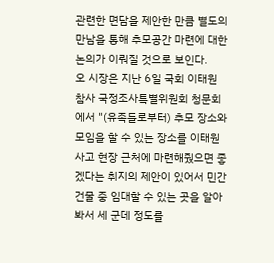관련한 면담을 제안한 만큼 별도의 만남을 통해 추모공간 마련에 대한 논의가 이뤄질 것으로 보인다.
오 시장은 지난 6일 국회 이태원 참사 국정조사특별위원회 청문회에서 "(유족들로부터) 추모 장소와 모임을 할 수 있는 장소를 이태원 사고 현장 근처에 마련해줬으면 좋겠다는 취지의 제안이 있어서 민간건물 중 임대할 수 있는 곳을 알아봐서 세 군데 정도를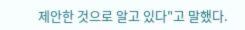제안한 것으로 알고 있다"고 말했다.